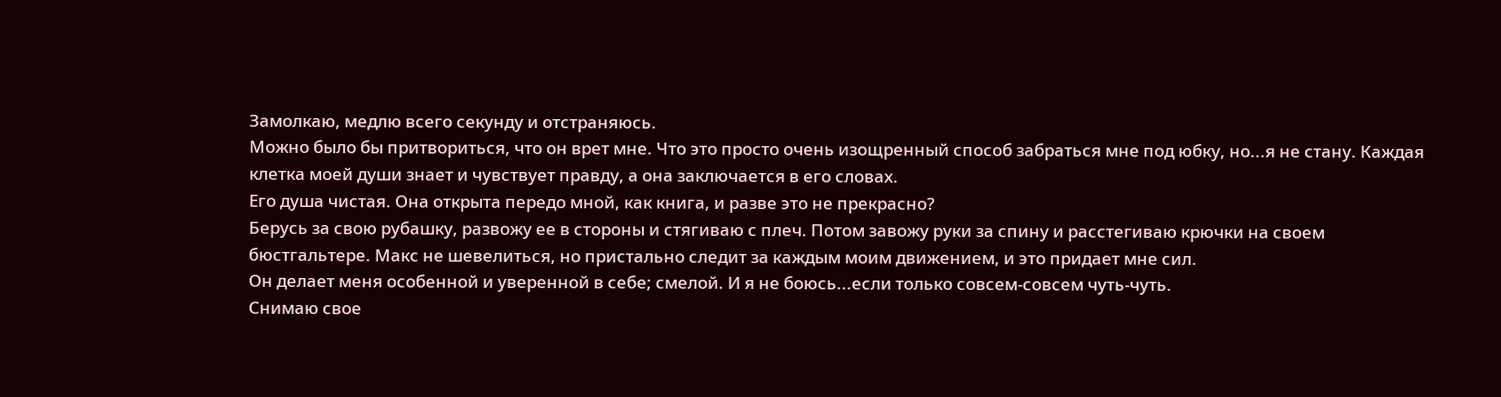Замолкаю, медлю всего секунду и отстраняюсь.
Можно было бы притвориться, что он врет мне. Что это просто очень изощренный способ забраться мне под юбку, но...я не стану. Каждая клетка моей души знает и чувствует правду, а она заключается в его словах.
Его душа чистая. Она открыта передо мной, как книга, и разве это не прекрасно?
Берусь за свою рубашку, развожу ее в стороны и стягиваю с плеч. Потом завожу руки за спину и расстегиваю крючки на своем бюстгальтере. Макс не шевелиться, но пристально следит за каждым моим движением, и это придает мне сил.
Он делает меня особенной и уверенной в себе; смелой. И я не боюсь...если только совсем-совсем чуть-чуть.
Снимаю свое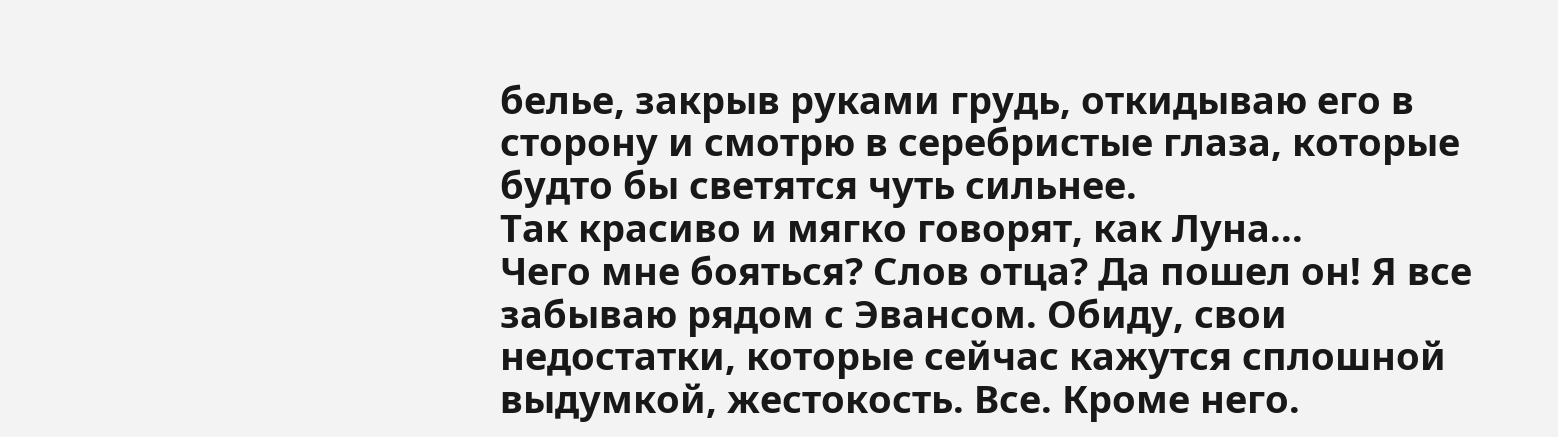белье, закрыв руками грудь, откидываю его в сторону и смотрю в серебристые глаза, которые будто бы светятся чуть сильнее.
Так красиво и мягко говорят, как Луна...
Чего мне бояться? Слов отца? Да пошел он! Я все забываю рядом с Эвансом. Обиду, свои недостатки, которые сейчас кажутся сплошной выдумкой, жестокость. Все. Кроме него.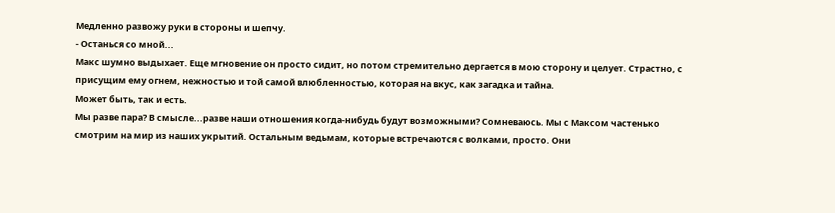Медленно развожу руки в стороны и шепчу.
- Останься со мной...
Макс шумно выдыхает. Еще мгновение он просто сидит, но потом стремительно дергается в мою сторону и целует. Страстно, с присущим ему огнем, нежностью и той самой влюбленностью, которая на вкус, как загадка и тайна.
Может быть, так и есть.
Мы разве пара? В смысле...разве наши отношения когда-нибудь будут возможными? Сомневаюсь. Мы с Максом частенько смотрим на мир из наших укрытий. Остальным ведьмам, которые встречаются с волками, просто. Они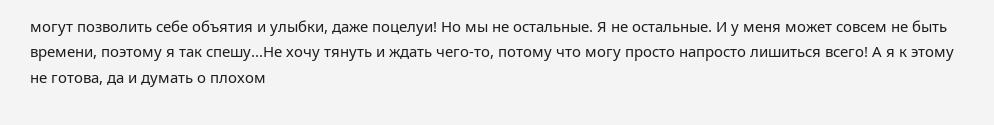могут позволить себе объятия и улыбки, даже поцелуи! Но мы не остальные. Я не остальные. И у меня может совсем не быть времени, поэтому я так спешу...Не хочу тянуть и ждать чего-то, потому что могу просто напросто лишиться всего! А я к этому не готова, да и думать о плохом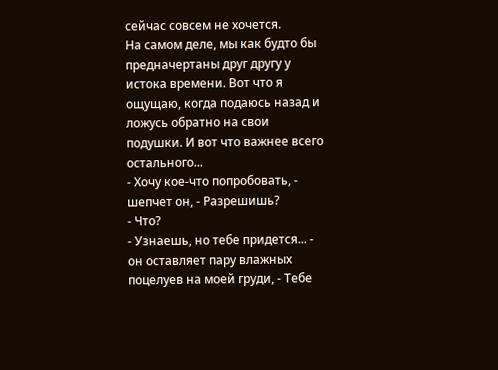сейчас совсем не хочется.
На самом деле, мы как будто бы предначертаны друг другу у истока времени. Вот что я ощущаю, когда подаюсь назад и ложусь обратно на свои подушки. И вот что важнее всего остального...
- Хочу кое-что попробовать, - шепчет он, - Разрешишь?
- Что?
- Узнаешь, но тебе придется... - он оставляет пару влажных поцелуев на моей груди, - Тебе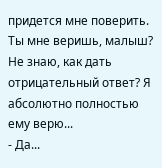придется мне поверить. Ты мне веришь, малыш?
Не знаю, как дать отрицательный ответ? Я абсолютно полностью ему верю...
- Да...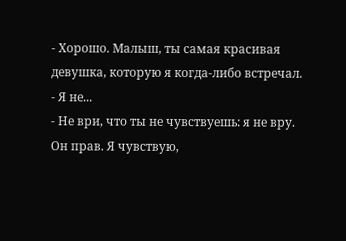- Хорошо. Малыш, ты самая красивая девушка, которую я когда-либо встречал.
- Я не...
- Не ври, что ты не чувствуешь: я не вру.
Он прав. Я чувствую,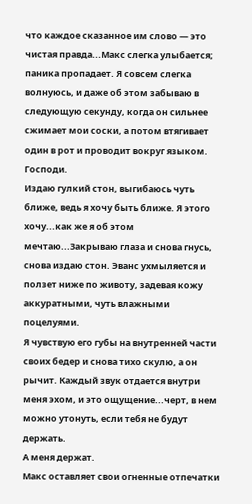что каждое сказанное им слово — это чистая правда...Макс слегка улыбается; паника пропадает. Я совсем слегка волнуюсь, и даже об этом забываю в следующую секунду, когда он сильнее сжимает мои соски, а потом втягивает один в рот и проводит вокруг языком.
Господи.
Издаю гулкий стон, выгибаюсь чуть ближе, ведь я хочу быть ближе. Я этого хочу...как же я об этом мечтаю...Закрываю глаза и снова гнусь, снова издаю стон. Эванс ухмыляется и ползет ниже по животу, задевая кожу аккуратными, чуть влажными поцелуями.
Я чувствую его губы на внутренней части своих бедер и снова тихо скулю, а он рычит. Каждый звук отдается внутри меня эхом, и это ощущение...черт, в нем можно утонуть, если тебя не будут держать.
А меня держат.
Макс оставляет свои огненные отпечатки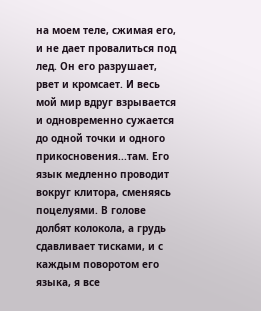на моем теле, сжимая его, и не дает провалиться под лед. Он его разрушает, рвет и кромсает. И весь мой мир вдруг взрывается и одновременно сужается до одной точки и одного прикосновения...там. Его язык медленно проводит вокруг клитора, сменяясь поцелуями. В голове долбят колокола, а грудь сдавливает тисками, и с каждым поворотом его языка, я все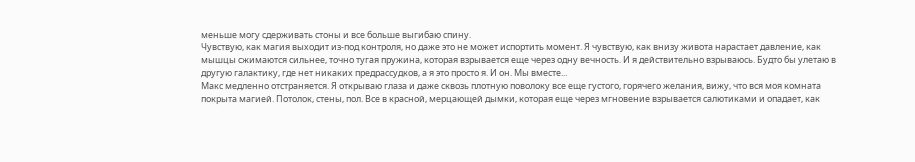меньше могу сдерживать стоны и все больше выгибаю спину.
Чувствую, как магия выходит из-под контроля, но даже это не может испортить момент. Я чувствую, как внизу живота нарастает давление, как мышцы сжимаются сильнее, точно тугая пружина, которая взрывается еще через одну вечность. И я действительно взрываюсь. Будто бы улетаю в другую галактику, где нет никаких предрассудков, а я это просто я. И он. Мы вместе...
Макс медленно отстраняется. Я открываю глаза и даже сквозь плотную поволоку все еще густого, горячего желания, вижу, что вся моя комната покрыта магией. Потолок, стены, пол. Все в красной, мерцающей дымки, которая еще через мгновение взрывается салютиками и опадает, как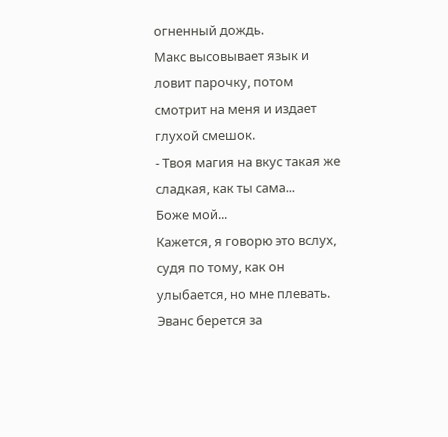огненный дождь.
Макс высовывает язык и ловит парочку, потом смотрит на меня и издает глухой смешок.
- Твоя магия на вкус такая же сладкая, как ты сама...
Боже мой...
Кажется, я говорю это вслух, судя по тому, как он улыбается, но мне плевать. Эванс берется за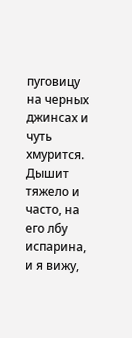пуговицу на черных джинсах и чуть хмурится. Дышит тяжело и часто, на его лбу испарина, и я вижу,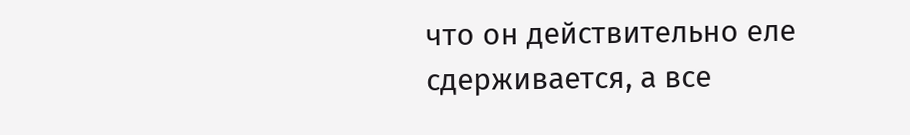что он действительно еле сдерживается, а все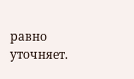равно уточняет.